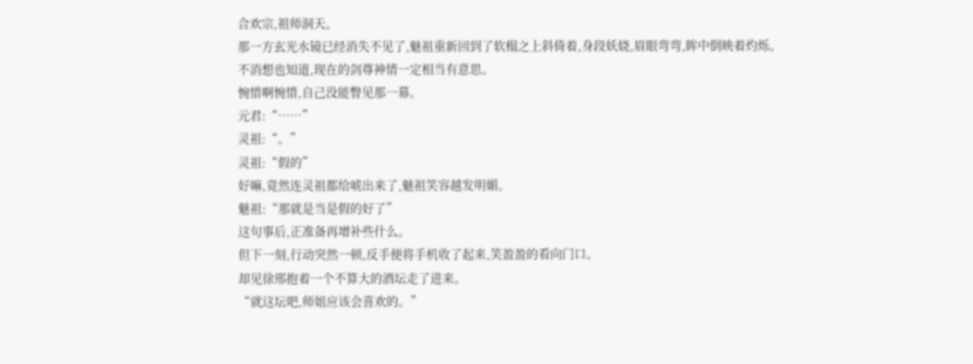合欢宗,祖师洞天。
那一方玄光水镜已经消失不见了,魅祖重新回到了软榻之上斜倚着,身段妖娆,眉眼弯弯,眸中倒映着灼烁。
不消想也知道,现在的剑尊神情一定相当有意思。
惋惜啊惋惜,自己没能瞥见那一幕。
元君:“……”
灵祖:“。”
灵祖:“假的”
好嘛,竟然连灵祖都给唬出来了,魅祖笑容越发明媚。
魅祖:“那就是当是假的好了”
这句事后,正准备再增补些什么。
但下一刻,行动突然一顿,反手便将手机收了起来,笑盈盈的看向门口。
却见徐邢抱着一个不算大的酒坛走了进来。
“就这坛吧,师姐应该会喜欢的。”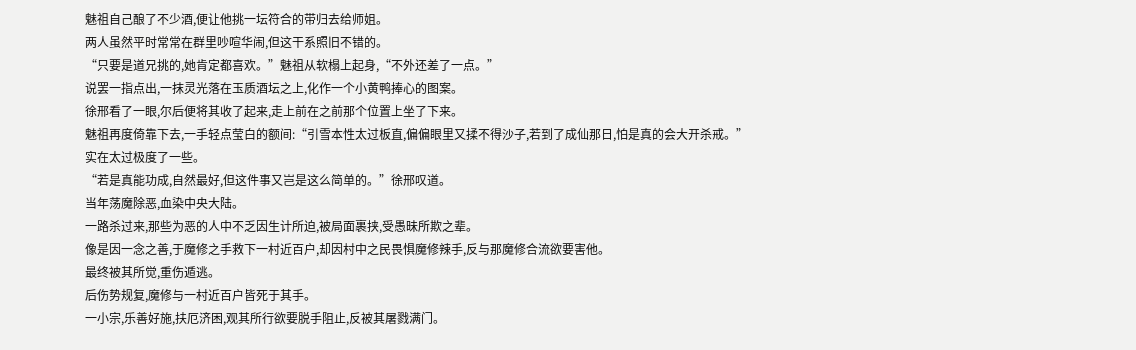魅祖自己酿了不少酒,便让他挑一坛符合的带归去给师姐。
两人虽然平时常常在群里吵喧华闹,但这干系照旧不错的。
“只要是道兄挑的,她肯定都喜欢。”魅祖从软榻上起身,“不外还差了一点。”
说罢一指点出,一抹灵光落在玉质酒坛之上,化作一个小黄鸭捧心的图案。
徐邢看了一眼,尔后便将其收了起来,走上前在之前那个位置上坐了下来。
魅祖再度倚靠下去,一手轻点莹白的额间:“引雪本性太过板直,偏偏眼里又揉不得沙子,若到了成仙那日,怕是真的会大开杀戒。”
实在太过极度了一些。
“若是真能功成,自然最好,但这件事又岂是这么简单的。”徐邢叹道。
当年荡魔除恶,血染中央大陆。
一路杀过来,那些为恶的人中不乏因生计所迫,被局面裹挟,受愚昧所欺之辈。
像是因一念之善,于魔修之手救下一村近百户,却因村中之民畏惧魔修辣手,反与那魔修合流欲要害他。
最终被其所觉,重伤遁逃。
后伤势规复,魔修与一村近百户皆死于其手。
一小宗,乐善好施,扶厄济困,观其所行欲要脱手阻止,反被其屠戮满门。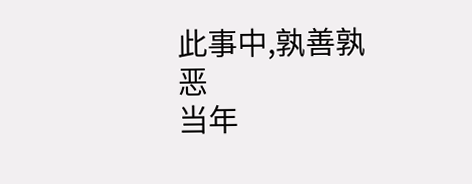此事中,孰善孰恶
当年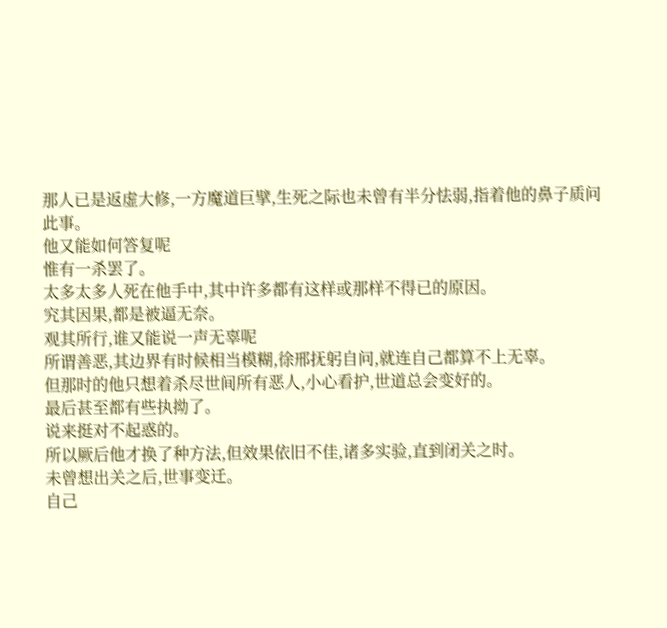那人已是返虚大修,一方魔道巨擘,生死之际也未曾有半分怯弱,指着他的鼻子质问此事。
他又能如何答复呢
惟有一杀罢了。
太多太多人死在他手中,其中许多都有这样或那样不得已的原因。
究其因果,都是被逼无奈。
观其所行,谁又能说一声无辜呢
所谓善恶,其边界有时候相当模糊,徐邢抚躬自问,就连自己都算不上无辜。
但那时的他只想着杀尽世间所有恶人,小心看护,世道总会变好的。
最后甚至都有些执拗了。
说来挺对不起惑的。
所以厥后他才换了种方法,但效果依旧不佳,诸多实验,直到闭关之时。
未曾想出关之后,世事变迁。
自己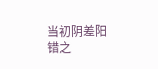当初阴差阳错之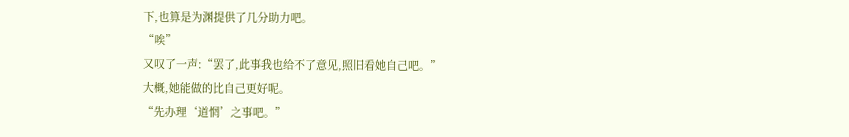下,也算是为渊提供了几分助力吧。
“唉”
又叹了一声:“罢了,此事我也给不了意见,照旧看她自己吧。”
大概,她能做的比自己更好呢。
“先办理‘道惘’之事吧。”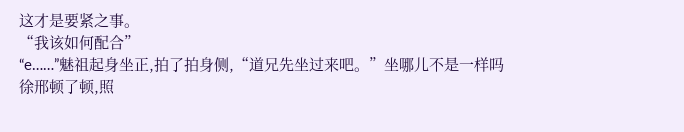这才是要紧之事。
“我该如何配合”
“e……”魅祖起身坐正,拍了拍身侧,“道兄先坐过来吧。”坐哪儿不是一样吗
徐邢顿了顿,照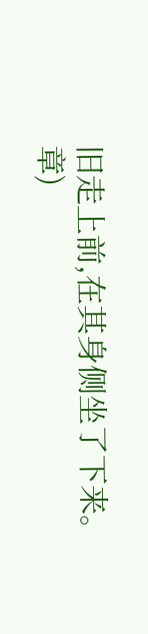旧走上前,在其身侧坐了下来。
章)